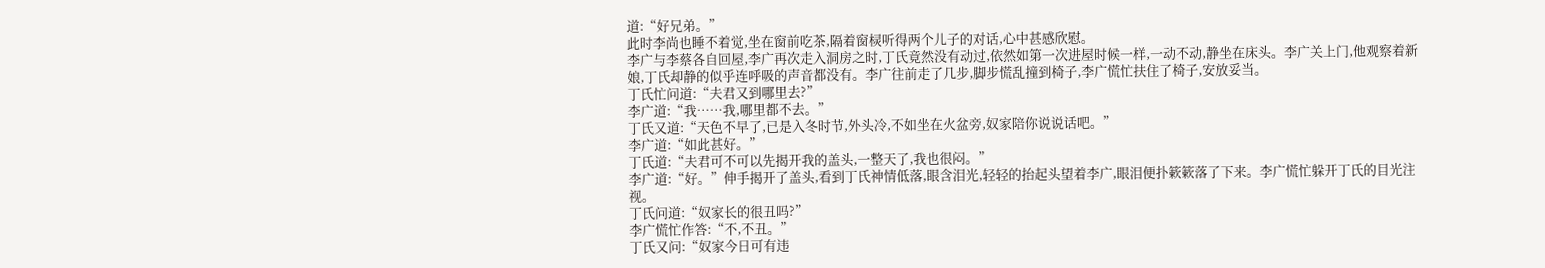道:“好兄弟。”
此时李尚也睡不着觉,坐在窗前吃茶,隔着窗棂听得两个儿子的对话,心中甚感欣慰。
李广与李蔡各自回屋,李广再次走入洞房之时,丁氏竟然没有动过,依然如第一次进屋时候一样,一动不动,静坐在床头。李广关上门,他观察着新娘,丁氏却静的似乎连呼吸的声音都没有。李广往前走了几步,脚步慌乱撞到椅子,李广慌忙扶住了椅子,安放妥当。
丁氏忙问道:“夫君又到哪里去?”
李广道:“我……我,哪里都不去。”
丁氏又道:“天色不早了,已是入冬时节,外头冷,不如坐在火盆旁,奴家陪你说说话吧。”
李广道:“如此甚好。”
丁氏道:“夫君可不可以先揭开我的盖头,一整天了,我也很闷。”
李广道:“好。”伸手揭开了盖头,看到丁氏神情低落,眼含泪光,轻轻的抬起头望着李广,眼泪便扑簌簌落了下来。李广慌忙躲开丁氏的目光注视。
丁氏问道:“奴家长的很丑吗?”
李广慌忙作答:“不,不丑。”
丁氏又问:“奴家今日可有违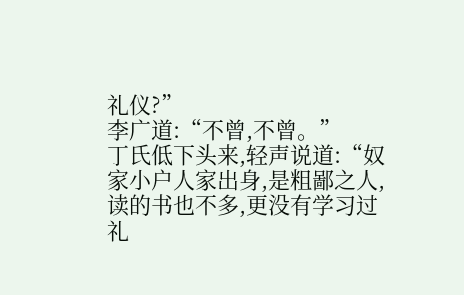礼仪?”
李广道:“不曾,不曾。”
丁氏低下头来,轻声说道:“奴家小户人家出身,是粗鄙之人,读的书也不多,更没有学习过礼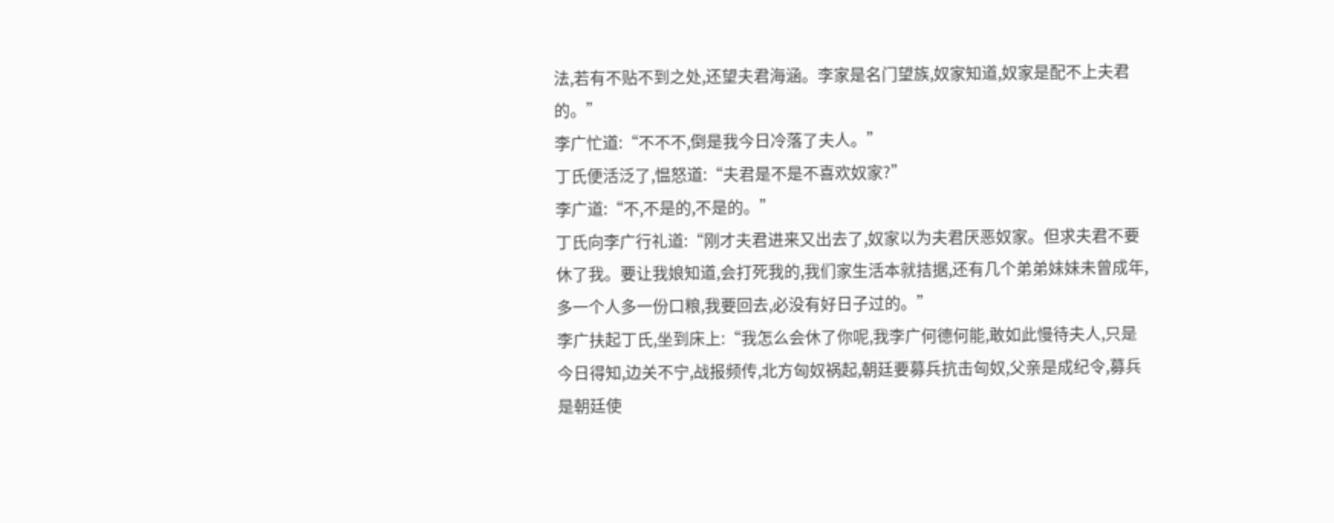法,若有不贴不到之处,还望夫君海涵。李家是名门望族,奴家知道,奴家是配不上夫君的。”
李广忙道:“不不不,倒是我今日冷落了夫人。”
丁氏便活泛了,愠怒道:“夫君是不是不喜欢奴家?”
李广道:“不,不是的,不是的。”
丁氏向李广行礼道:“刚才夫君进来又出去了,奴家以为夫君厌恶奴家。但求夫君不要休了我。要让我娘知道,会打死我的,我们家生活本就拮据,还有几个弟弟妹妹未曾成年,多一个人多一份口粮,我要回去,必没有好日子过的。”
李广扶起丁氏,坐到床上:“我怎么会休了你呢,我李广何德何能,敢如此慢待夫人,只是今日得知,边关不宁,战报频传,北方匈奴祸起,朝廷要募兵抗击匈奴,父亲是成纪令,募兵是朝廷使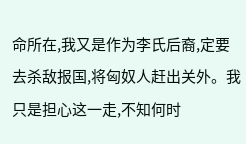命所在,我又是作为李氏后裔,定要去杀敌报国,将匈奴人赶出关外。我只是担心这一走,不知何时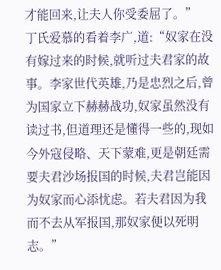才能回来,让夫人你受委屈了。”
丁氏爱慕的看着李广,道:“奴家在没有嫁过来的时候,就听过夫君家的故事。李家世代英雄,乃是忠烈之后,曾为国家立下赫赫战功,奴家虽然没有读过书,但道理还是懂得一些的,现如今外寇侵略、天下蒙难,更是朝廷需要夫君沙场报国的时候,夫君岂能因为奴家而心添忧虑。若夫君因为我而不去从军报国,那奴家便以死明志。”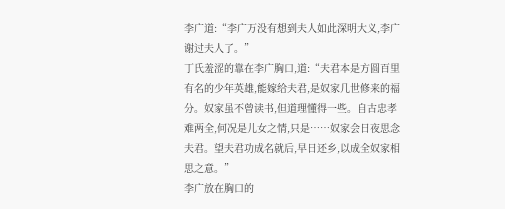李广道:“李广万没有想到夫人如此深明大义,李广谢过夫人了。”
丁氏羞涩的靠在李广胸口,道:“夫君本是方圆百里有名的少年英雄,能嫁给夫君,是奴家几世修来的福分。奴家虽不曾读书,但道理懂得一些。自古忠孝难两全,何况是儿女之情,只是……奴家会日夜思念夫君。望夫君功成名就后,早日还乡,以成全奴家相思之意。”
李广放在胸口的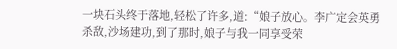一块石头终于落地,轻松了许多,道:“娘子放心。李广定会英勇杀敌,沙场建功,到了那时,娘子与我一同享受荣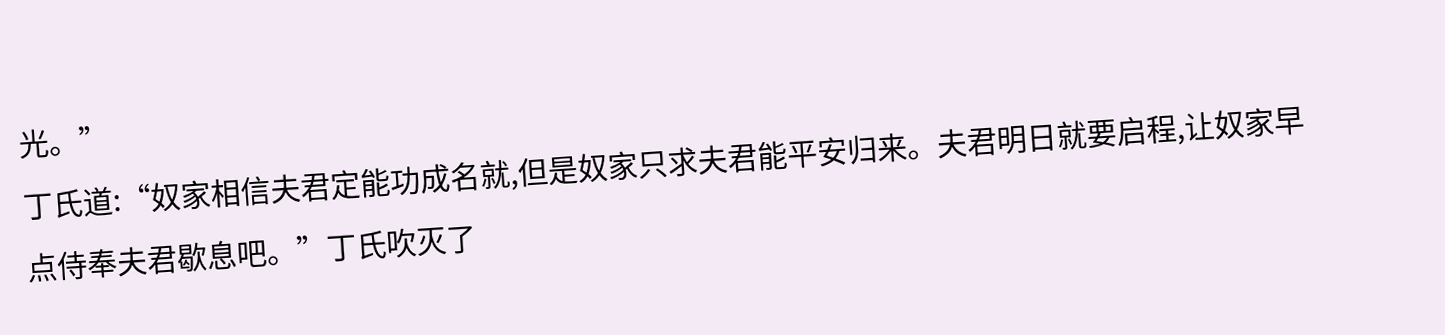光。”
丁氏道:“奴家相信夫君定能功成名就,但是奴家只求夫君能平安归来。夫君明日就要启程,让奴家早点侍奉夫君歇息吧。”丁氏吹灭了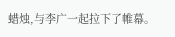蜡烛,与李广一起拉下了帷幕。